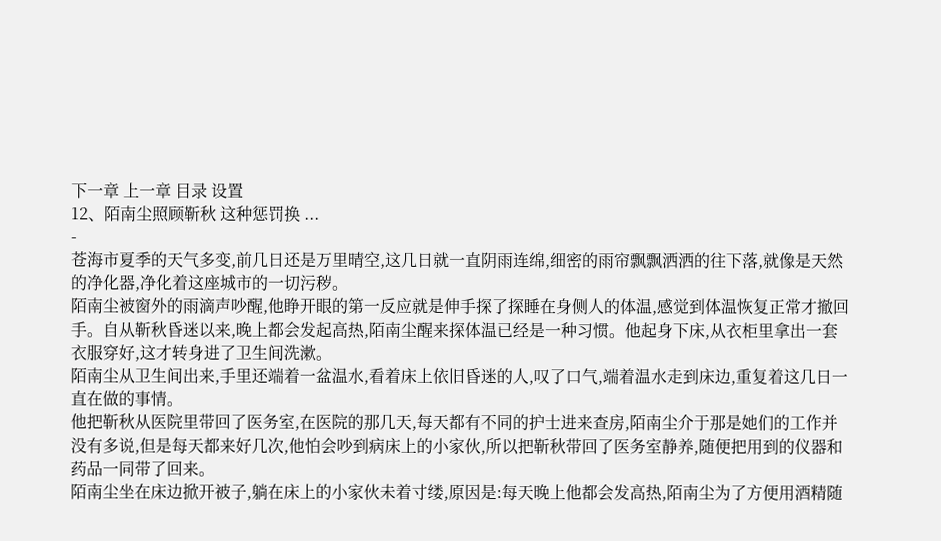下一章 上一章 目录 设置
12、陌南尘照顾靳秋 这种惩罚换 ...
-
苍海市夏季的天气多变,前几日还是万里晴空,这几日就一直阴雨连绵,细密的雨帘飘飘洒洒的往下落,就像是天然的净化器,净化着这座城市的一切污秽。
陌南尘被窗外的雨滴声吵醒,他睁开眼的第一反应就是伸手探了探睡在身侧人的体温,感觉到体温恢复正常才撤回手。自从靳秋昏迷以来,晚上都会发起高热,陌南尘醒来探体温已经是一种习惯。他起身下床,从衣柜里拿出一套衣服穿好,这才转身进了卫生间洗漱。
陌南尘从卫生间出来,手里还端着一盆温水,看着床上依旧昏迷的人,叹了口气,端着温水走到床边,重复着这几日一直在做的事情。
他把靳秋从医院里带回了医务室,在医院的那几天,每天都有不同的护士进来查房,陌南尘介于那是她们的工作并没有多说,但是每天都来好几次,他怕会吵到病床上的小家伙,所以把靳秋带回了医务室静养,随便把用到的仪器和药品一同带了回来。
陌南尘坐在床边掀开被子,躺在床上的小家伙未着寸缕,原因是:每天晚上他都会发高热,陌南尘为了方便用酒精随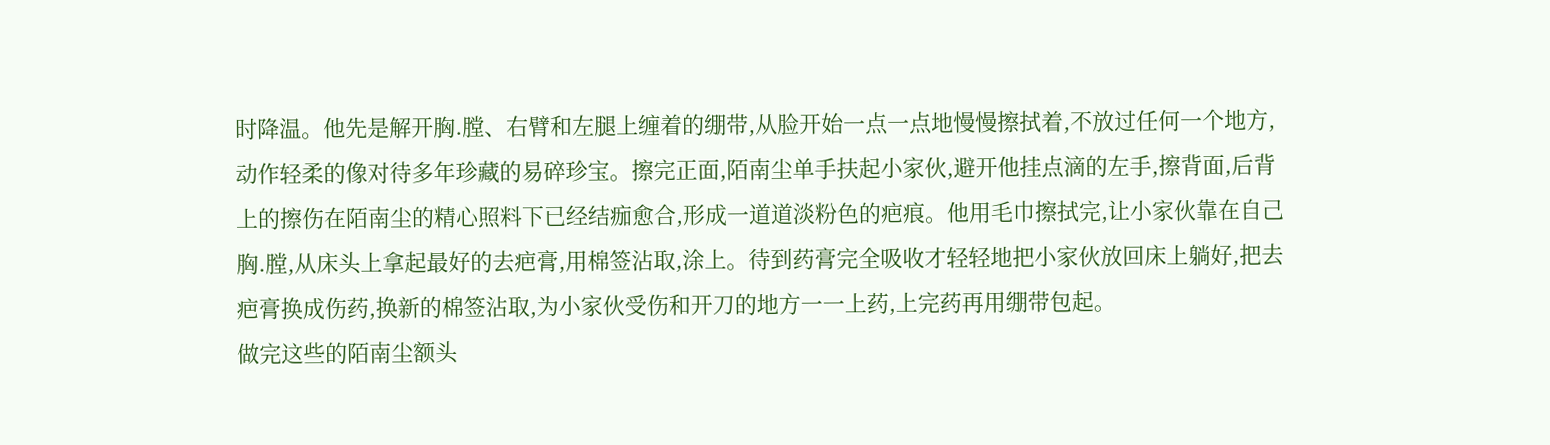时降温。他先是解开胸.膛、右臂和左腿上缠着的绷带,从脸开始一点一点地慢慢擦拭着,不放过任何一个地方,动作轻柔的像对待多年珍藏的易碎珍宝。擦完正面,陌南尘单手扶起小家伙,避开他挂点滴的左手,擦背面,后背上的擦伤在陌南尘的精心照料下已经结痂愈合,形成一道道淡粉色的疤痕。他用毛巾擦拭完,让小家伙靠在自己胸.膛,从床头上拿起最好的去疤膏,用棉签沾取,涂上。待到药膏完全吸收才轻轻地把小家伙放回床上躺好,把去疤膏换成伤药,换新的棉签沾取,为小家伙受伤和开刀的地方一一上药,上完药再用绷带包起。
做完这些的陌南尘额头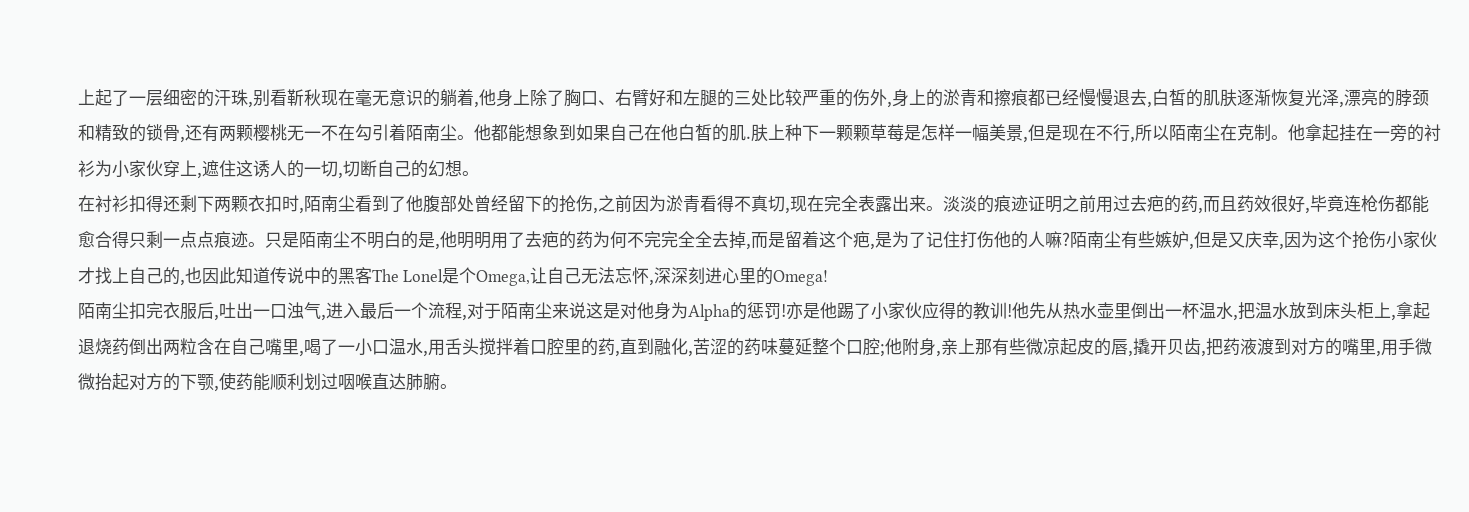上起了一层细密的汗珠,别看靳秋现在毫无意识的躺着,他身上除了胸口、右臂好和左腿的三处比较严重的伤外,身上的淤青和擦痕都已经慢慢退去,白皙的肌肤逐渐恢复光泽,漂亮的脖颈和精致的锁骨,还有两颗樱桃无一不在勾引着陌南尘。他都能想象到如果自己在他白皙的肌.肤上种下一颗颗草莓是怎样一幅美景,但是现在不行,所以陌南尘在克制。他拿起挂在一旁的衬衫为小家伙穿上,遮住这诱人的一切,切断自己的幻想。
在衬衫扣得还剩下两颗衣扣时,陌南尘看到了他腹部处曾经留下的抢伤,之前因为淤青看得不真切,现在完全表露出来。淡淡的痕迹证明之前用过去疤的药,而且药效很好,毕竟连枪伤都能愈合得只剩一点点痕迹。只是陌南尘不明白的是,他明明用了去疤的药为何不完完全全去掉,而是留着这个疤,是为了记住打伤他的人嘛?陌南尘有些嫉妒,但是又庆幸,因为这个抢伤小家伙才找上自己的,也因此知道传说中的黑客The Lonel是个Omega,让自己无法忘怀,深深刻进心里的Omega!
陌南尘扣完衣服后,吐出一口浊气,进入最后一个流程,对于陌南尘来说这是对他身为Alpha的惩罚!亦是他踢了小家伙应得的教训!他先从热水壶里倒出一杯温水,把温水放到床头柜上,拿起退烧药倒出两粒含在自己嘴里,喝了一小口温水,用舌头搅拌着口腔里的药,直到融化,苦涩的药味蔓延整个口腔;他附身,亲上那有些微凉起皮的唇,撬开贝齿,把药液渡到对方的嘴里,用手微微抬起对方的下颚,使药能顺利划过咽喉直达肺腑。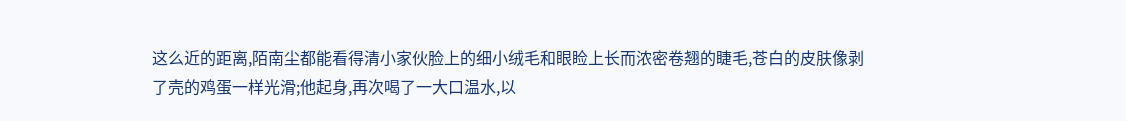这么近的距离,陌南尘都能看得清小家伙脸上的细小绒毛和眼睑上长而浓密卷翘的睫毛,苍白的皮肤像剥了壳的鸡蛋一样光滑;他起身,再次喝了一大口温水,以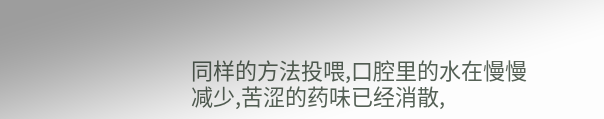同样的方法投喂,口腔里的水在慢慢减少,苦涩的药味已经消散,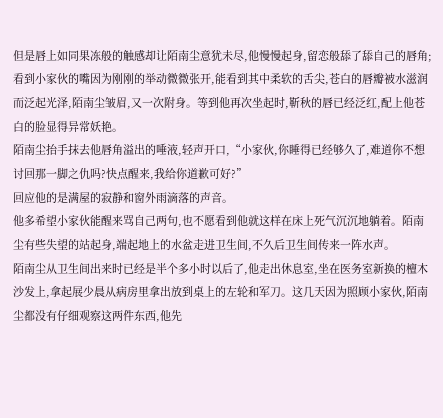但是唇上如同果冻般的触感却让陌南尘意犹未尽,他慢慢起身,留恋般舔了舔自己的唇角;看到小家伙的嘴因为刚刚的举动微微张开,能看到其中柔软的舌尖,苍白的唇瓣被水滋润而泛起光泽,陌南尘皱眉,又一次附身。等到他再次坐起时,靳秋的唇已经泛红,配上他苍白的脸显得异常妖艳。
陌南尘抬手抹去他唇角溢出的唾液,轻声开口,“小家伙,你睡得已经够久了,难道你不想讨回那一脚之仇吗?快点醒来,我给你道歉可好?”
回应他的是满屋的寂静和窗外雨滴落的声音。
他多希望小家伙能醒来骂自己两句,也不愿看到他就这样在床上死气沉沉地躺着。陌南尘有些失望的站起身,端起地上的水盆走进卫生间,不久后卫生间传来一阵水声。
陌南尘从卫生间出来时已经是半个多小时以后了,他走出休息室,坐在医务室新换的檀木沙发上,拿起展少晨从病房里拿出放到桌上的左轮和军刀。这几天因为照顾小家伙,陌南尘都没有仔细观察这两件东西,他先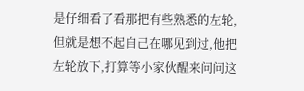是仔细看了看那把有些熟悉的左轮,但就是想不起自己在哪见到过,他把左轮放下,打算等小家伙醒来问问这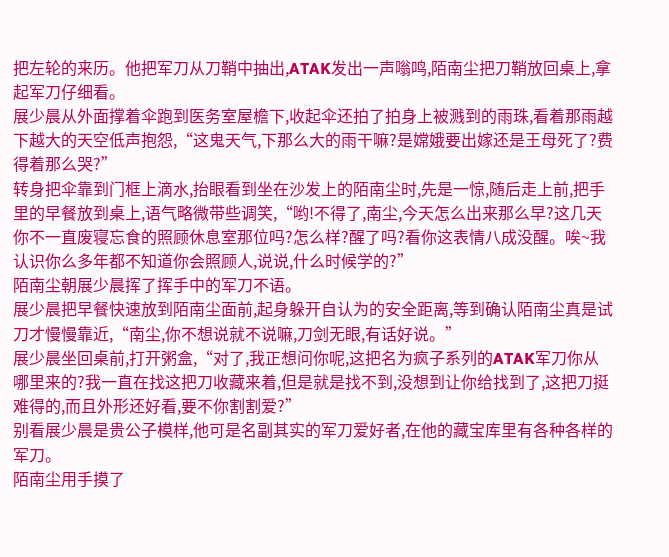把左轮的来历。他把军刀从刀鞘中抽出,ATAK发出一声嗡鸣,陌南尘把刀鞘放回桌上,拿起军刀仔细看。
展少晨从外面撑着伞跑到医务室屋檐下,收起伞还拍了拍身上被溅到的雨珠,看着那雨越下越大的天空低声抱怨,“这鬼天气,下那么大的雨干嘛?是嫦娥要出嫁还是王母死了?费得着那么哭?”
转身把伞靠到门框上滴水,抬眼看到坐在沙发上的陌南尘时,先是一惊,随后走上前,把手里的早餐放到桌上,语气略微带些调笑,“哟!不得了,南尘,今天怎么出来那么早?这几天你不一直废寝忘食的照顾休息室那位吗?怎么样?醒了吗?看你这表情八成没醒。唉~我认识你么多年都不知道你会照顾人,说说,什么时候学的?”
陌南尘朝展少晨挥了挥手中的军刀不语。
展少晨把早餐快速放到陌南尘面前,起身躲开自认为的安全距离,等到确认陌南尘真是试刀才慢慢靠近,“南尘,你不想说就不说嘛,刀剑无眼,有话好说。”
展少晨坐回桌前,打开粥盒,“对了,我正想问你呢,这把名为疯子系列的ATAK军刀你从哪里来的?我一直在找这把刀收藏来着,但是就是找不到,没想到让你给找到了,这把刀挺难得的,而且外形还好看,要不你割割爱?”
别看展少晨是贵公子模样,他可是名副其实的军刀爱好者,在他的藏宝库里有各种各样的军刀。
陌南尘用手摸了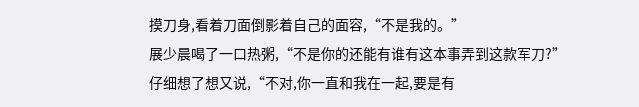摸刀身,看着刀面倒影着自己的面容,“不是我的。”
展少晨喝了一口热粥,“不是你的还能有谁有这本事弄到这款军刀?”仔细想了想又说,“不对,你一直和我在一起,要是有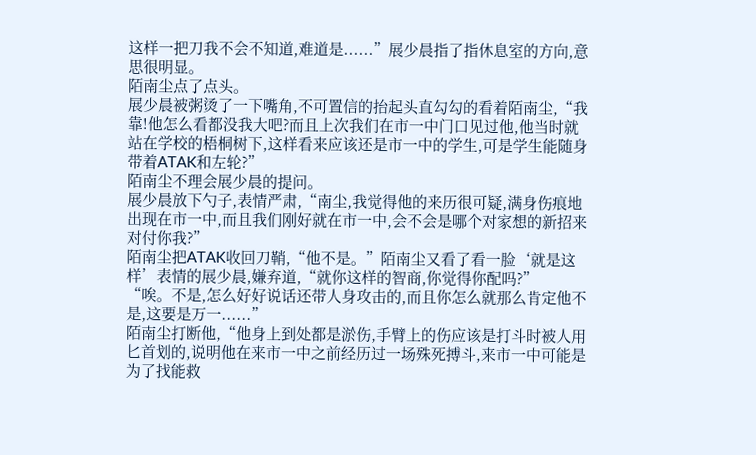这样一把刀我不会不知道,难道是......”展少晨指了指休息室的方向,意思很明显。
陌南尘点了点头。
展少晨被粥烫了一下嘴角,不可置信的抬起头直勾勾的看着陌南尘,“我靠!他怎么看都没我大吧?而且上次我们在市一中门口见过他,他当时就站在学校的梧桐树下,这样看来应该还是市一中的学生,可是学生能随身带着ATAK和左轮?”
陌南尘不理会展少晨的提问。
展少晨放下勺子,表情严肃,“南尘,我觉得他的来历很可疑,满身伤痕地出现在市一中,而且我们刚好就在市一中,会不会是哪个对家想的新招来对付你我?”
陌南尘把ATAK收回刀鞘,“他不是。”陌南尘又看了看一脸‘就是这样’表情的展少晨,嫌弃道,“就你这样的智商,你觉得你配吗?”
“唉。不是,怎么好好说话还带人身攻击的,而且你怎么就那么肯定他不是,这要是万一......”
陌南尘打断他,“他身上到处都是淤伤,手臂上的伤应该是打斗时被人用匕首划的,说明他在来市一中之前经历过一场殊死搏斗,来市一中可能是为了找能救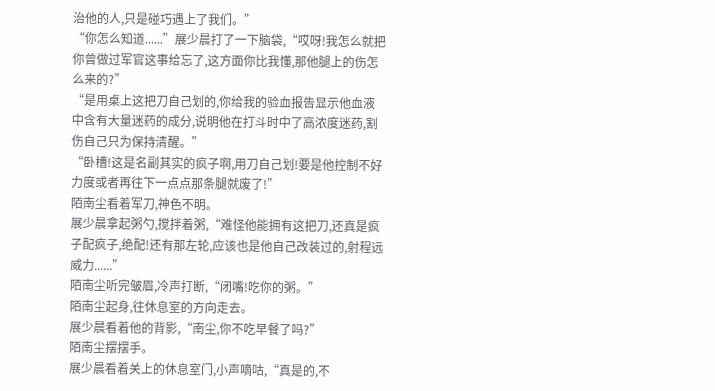治他的人,只是碰巧遇上了我们。”
“你怎么知道......”展少晨打了一下脑袋,“哎呀!我怎么就把你曾做过军官这事给忘了,这方面你比我懂,那他腿上的伤怎么来的?”
“是用桌上这把刀自己划的,你给我的验血报告显示他血液中含有大量迷药的成分,说明他在打斗时中了高浓度迷药,割伤自己只为保持清醒。”
“卧槽!这是名副其实的疯子啊,用刀自己划!要是他控制不好力度或者再往下一点点那条腿就废了!”
陌南尘看着军刀,神色不明。
展少晨拿起粥勺,搅拌着粥,“难怪他能拥有这把刀,还真是疯子配疯子,绝配!还有那左轮,应该也是他自己改装过的,射程远威力......”
陌南尘听完皱眉,冷声打断,“闭嘴!吃你的粥。”
陌南尘起身,往休息室的方向走去。
展少晨看着他的背影,“南尘,你不吃早餐了吗?”
陌南尘摆摆手。
展少晨看着关上的休息室门,小声嘀咕,“真是的,不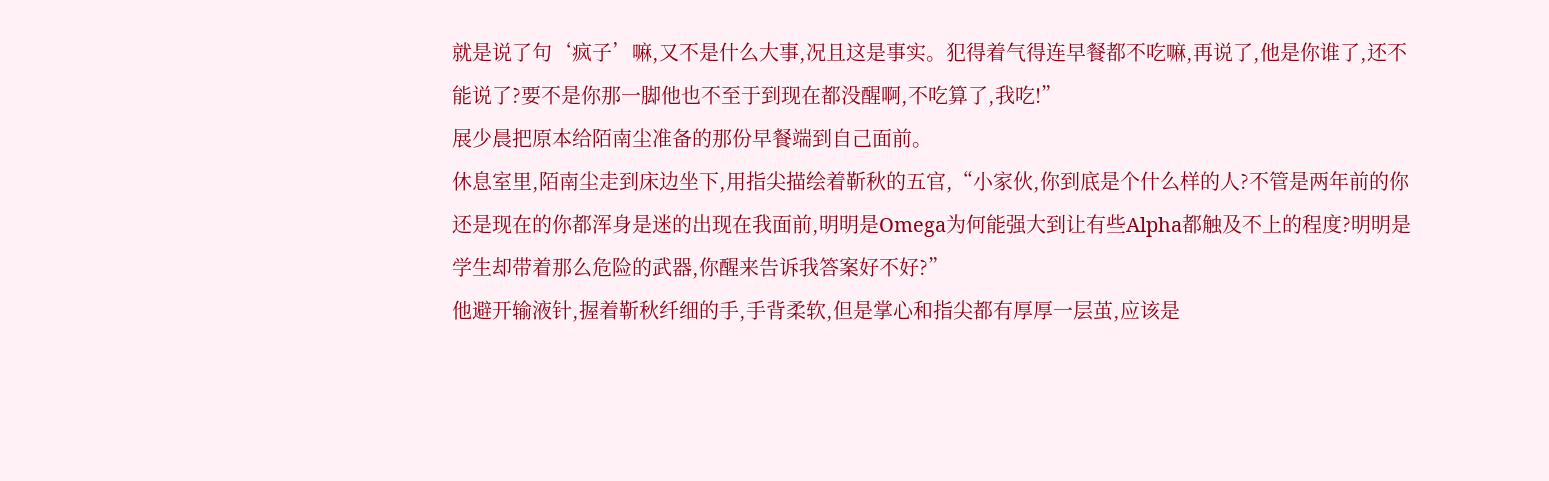就是说了句‘疯子’嘛,又不是什么大事,况且这是事实。犯得着气得连早餐都不吃嘛,再说了,他是你谁了,还不能说了?要不是你那一脚他也不至于到现在都没醒啊,不吃算了,我吃!”
展少晨把原本给陌南尘准备的那份早餐端到自己面前。
休息室里,陌南尘走到床边坐下,用指尖描绘着靳秋的五官,“小家伙,你到底是个什么样的人?不管是两年前的你还是现在的你都浑身是迷的出现在我面前,明明是Omega为何能强大到让有些Alpha都触及不上的程度?明明是学生却带着那么危险的武器,你醒来告诉我答案好不好?”
他避开输液针,握着靳秋纤细的手,手背柔软,但是掌心和指尖都有厚厚一层茧,应该是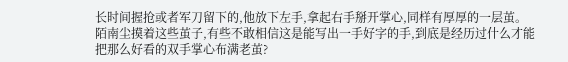长时间握抢或者军刀留下的,他放下左手,拿起右手掰开掌心,同样有厚厚的一层茧。
陌南尘摸着这些茧子,有些不敢相信这是能写出一手好字的手,到底是经历过什么才能把那么好看的双手掌心布满老茧?